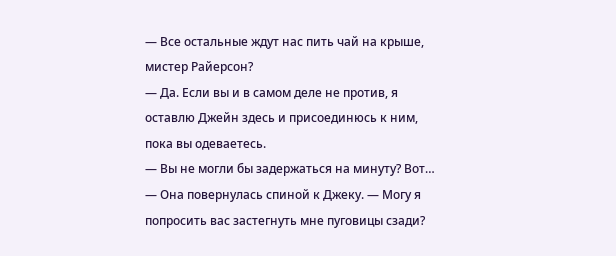— Все остальные ждут нас пить чай на крыше, мистер Райерсон?
— Да. Если вы и в самом деле не против, я оставлю Джейн здесь и присоединюсь к ним, пока вы одеваетесь.
— Вы не могли бы задержаться на минуту? Вот… — Она повернулась спиной к Джеку. — Могу я попросить вас застегнуть мне пуговицы сзади?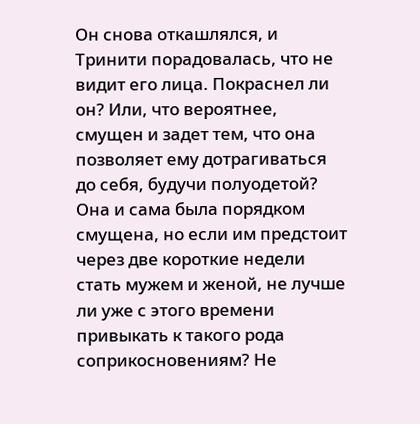Он снова откашлялся, и Тринити порадовалась, что не видит его лица. Покраснел ли он? Или, что вероятнее, смущен и задет тем, что она позволяет ему дотрагиваться до себя, будучи полуодетой? Она и сама была порядком смущена, но если им предстоит через две короткие недели стать мужем и женой, не лучше ли уже с этого времени привыкать к такого рода соприкосновениям? Не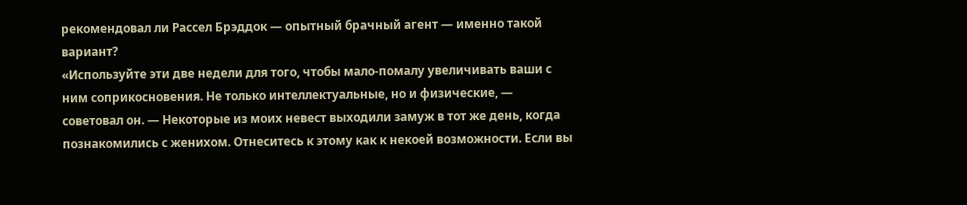рекомендовал ли Рассел Брэддок — опытный брачный агент — именно такой вариант?
«Используйте эти две недели для того, чтобы мало-помалу увеличивать ваши с ним соприкосновения. Не только интеллектуальные, но и физические, — советовал он. — Некоторые из моих невест выходили замуж в тот же день, когда познакомились с женихом. Отнеситесь к этому как к некоей возможности. Если вы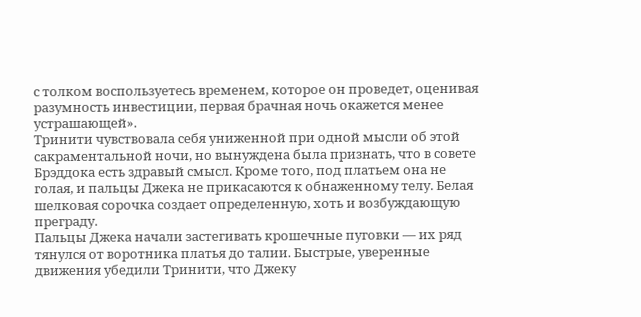с толком воспользуетесь временем, которое он проведет, оценивая разумность инвестиции, первая брачная ночь окажется менее устрашающей».
Тринити чувствовала себя униженной при одной мысли об этой сакраментальной ночи, но вынуждена была признать, что в совете Брэддока есть здравый смысл. Кроме того, под платьем она не голая, и пальцы Джека не прикасаются к обнаженному телу. Белая шелковая сорочка создает определенную, хоть и возбуждающую преграду.
Пальцы Джека начали застегивать крошечные пуговки — их ряд тянулся от воротника платья до талии. Быстрые, уверенные движения убедили Тринити, что Джеку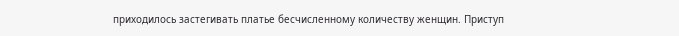приходилось застегивать платье бесчисленному количеству женщин. Приступ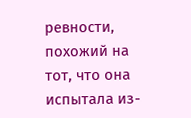ревности, похожий на тот, что она испытала из-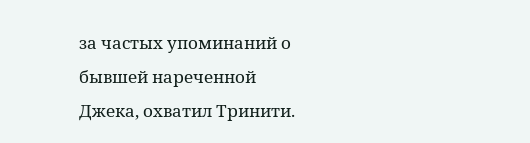за частых упоминаний о бывшей нареченной Джека, охватил Тринити.